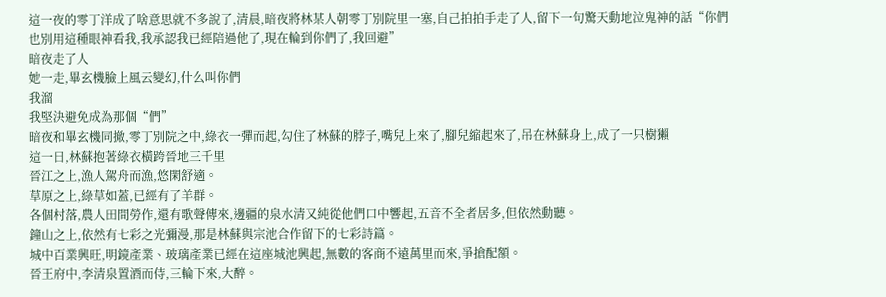這一夜的零丁洋成了啥意思就不多說了,清晨,暗夜將林某人朝零丁別院里一塞,自己拍拍手走了人,留下一句驚天動地泣鬼神的話“你們也別用這種眼神看我,我承認我已經陪過他了,現在輪到你們了,我回避”
暗夜走了人
她一走,畢玄機臉上風云變幻,什么叫你們
我溜
我堅決避免成為那個“們”
暗夜和畢玄機同撤,零丁別院之中,綠衣一彈而起,勾住了林蘇的脖子,嘴兒上來了,腳兒縮起來了,吊在林蘇身上,成了一只樹獺
這一日,林蘇抱著綠衣橫跨晉地三千里
晉江之上,漁人駕舟而漁,悠閑舒適。
草原之上,綠草如蓋,已經有了羊群。
各個村落,農人田間勞作,還有歌聲傳來,邊疆的泉水清又純從他們口中響起,五音不全者居多,但依然動聽。
鐘山之上,依然有七彩之光彌漫,那是林蘇與宗池合作留下的七彩詩篇。
城中百業興旺,明鏡產業、玻璃產業已經在這座城池興起,無數的客商不遠萬里而來,爭搶配額。
晉王府中,李清泉置酒而侍,三輪下來,大醉。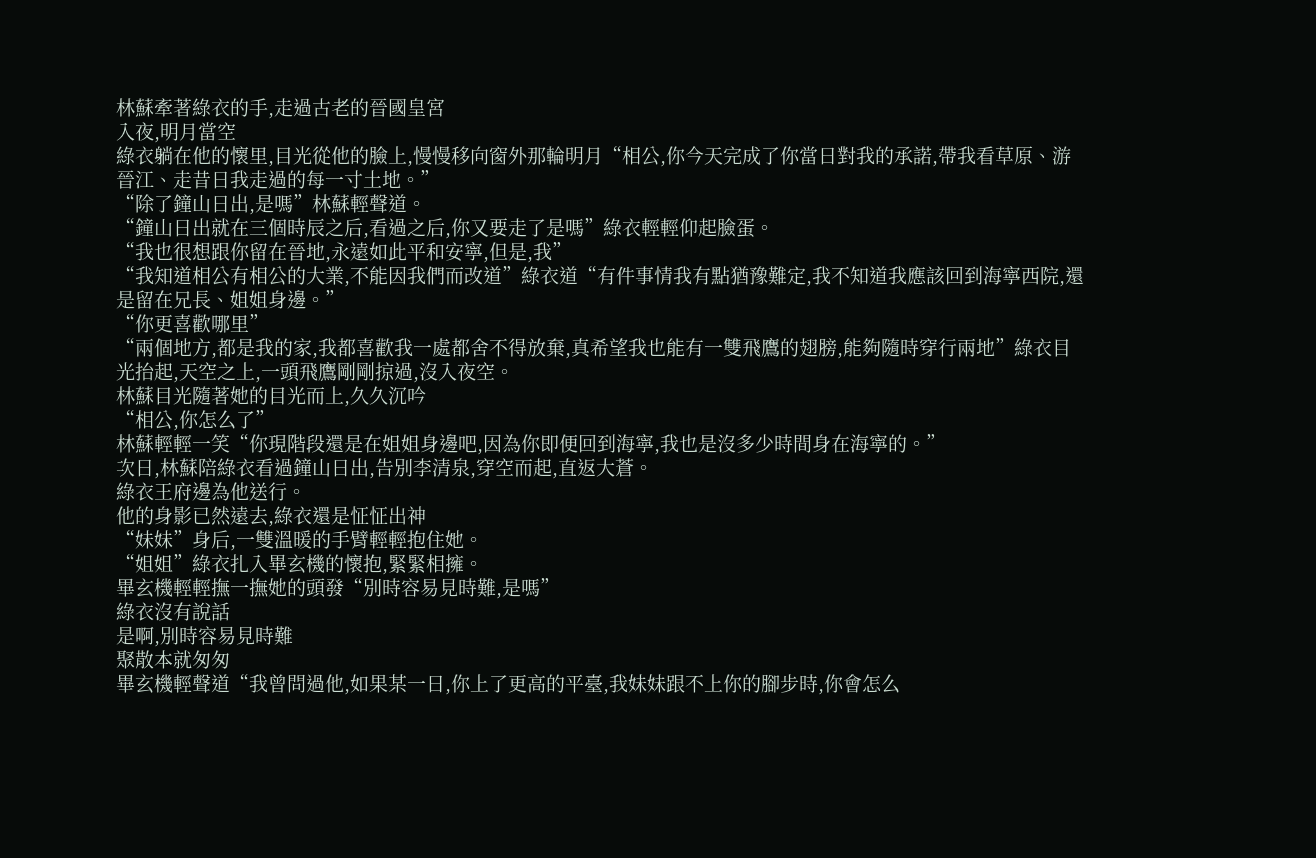林蘇牽著綠衣的手,走過古老的晉國皇宮
入夜,明月當空
綠衣躺在他的懷里,目光從他的臉上,慢慢移向窗外那輪明月“相公,你今天完成了你當日對我的承諾,帶我看草原、游晉江、走昔日我走過的每一寸土地。”
“除了鐘山日出,是嗎”林蘇輕聲道。
“鐘山日出就在三個時辰之后,看過之后,你又要走了是嗎”綠衣輕輕仰起臉蛋。
“我也很想跟你留在晉地,永遠如此平和安寧,但是,我”
“我知道相公有相公的大業,不能因我們而改道”綠衣道“有件事情我有點猶豫難定,我不知道我應該回到海寧西院,還是留在兄長、姐姐身邊。”
“你更喜歡哪里”
“兩個地方,都是我的家,我都喜歡我一處都舍不得放棄,真希望我也能有一雙飛鷹的翅膀,能夠隨時穿行兩地”綠衣目光抬起,天空之上,一頭飛鷹剛剛掠過,沒入夜空。
林蘇目光隨著她的目光而上,久久沉吟
“相公,你怎么了”
林蘇輕輕一笑“你現階段還是在姐姐身邊吧,因為你即便回到海寧,我也是沒多少時間身在海寧的。”
次日,林蘇陪綠衣看過鐘山日出,告別李清泉,穿空而起,直返大蒼。
綠衣王府邊為他送行。
他的身影已然遠去,綠衣還是怔怔出神
“妹妹”身后,一雙溫暖的手臂輕輕抱住她。
“姐姐”綠衣扎入畢玄機的懷抱,緊緊相擁。
畢玄機輕輕撫一撫她的頭發“別時容易見時難,是嗎”
綠衣沒有說話
是啊,別時容易見時難
聚散本就匆匆
畢玄機輕聲道“我曾問過他,如果某一日,你上了更高的平臺,我妹妹跟不上你的腳步時,你會怎么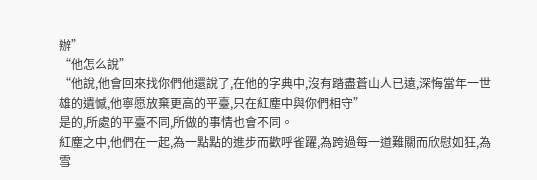辦”
“他怎么說”
“他說,他會回來找你們他還說了,在他的字典中,沒有踏盡蒼山人已遠,深悔當年一世雄的遺憾,他寧愿放棄更高的平臺,只在紅塵中與你們相守”
是的,所處的平臺不同,所做的事情也會不同。
紅塵之中,他們在一起,為一點點的進步而歡呼雀躍,為跨過每一道難關而欣慰如狂,為雪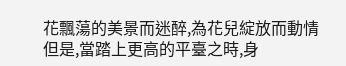花飄蕩的美景而迷醉,為花兒綻放而動情
但是,當踏上更高的平臺之時,身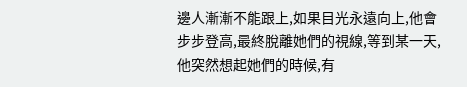邊人漸漸不能跟上,如果目光永遠向上,他會步步登高,最終脫離她們的視線,等到某一天,他突然想起她們的時候,有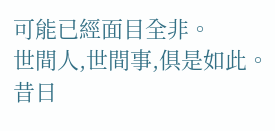可能已經面目全非。
世間人,世間事,俱是如此。
昔日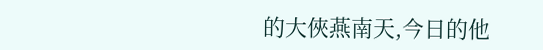的大俠燕南天,今日的他